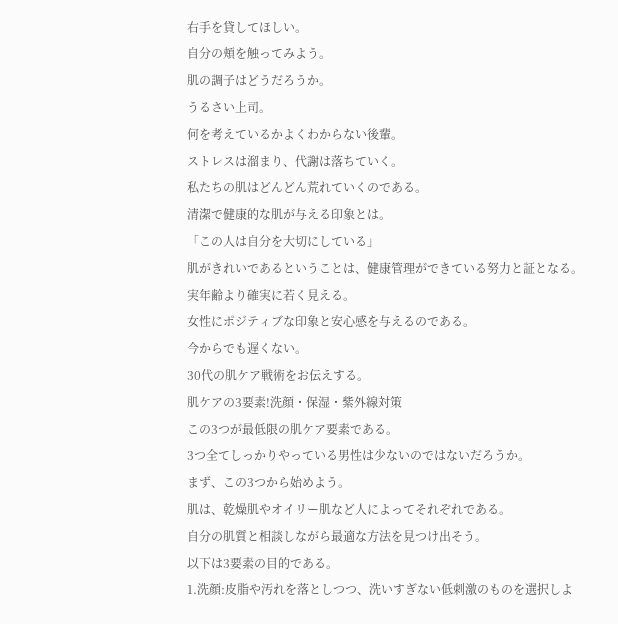右手を貸してほしい。
自分の頬を触ってみよう。
肌の調子はどうだろうか。
うるさい上司。
何を考えているかよくわからない後輩。
ストレスは溜まり、代謝は落ちていく。
私たちの肌はどんどん荒れていくのである。
清潔で健康的な肌が与える印象とは。
「この人は自分を大切にしている」
肌がきれいであるということは、健康管理ができている努力と証となる。
実年齢より確実に若く見える。
女性にポジティブな印象と安心感を与えるのである。
今からでも遅くない。
30代の肌ケア戦術をお伝えする。
肌ケアの3要素!洗顔・保湿・紫外線対策
この3つが最低限の肌ケア要素である。
3つ全てしっかりやっている男性は少ないのではないだろうか。
まず、この3つから始めよう。
肌は、乾燥肌やオイリー肌など人によってそれぞれである。
自分の肌質と相談しながら最適な方法を見つけ出そう。
以下は3要素の目的である。
1.洗顔:皮脂や汚れを落としつつ、洗いすぎない低刺激のものを選択しよ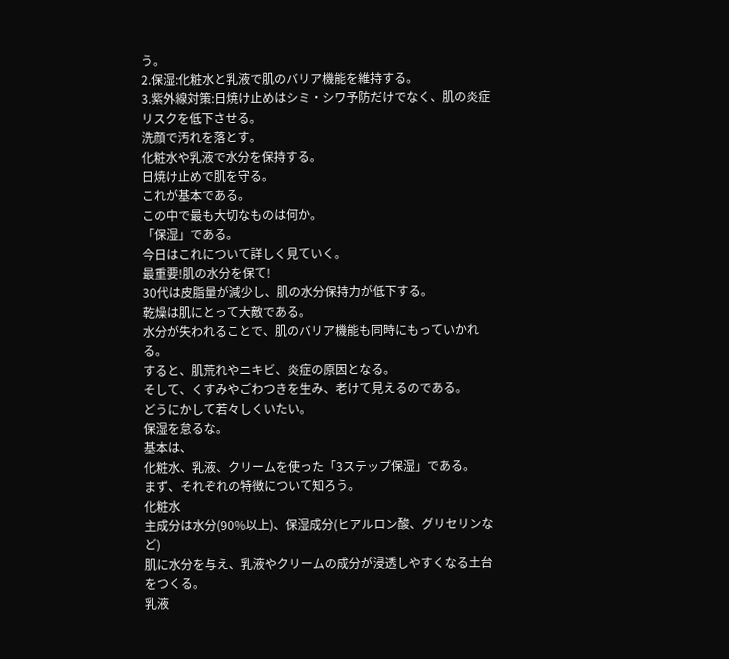う。
2.保湿:化粧水と乳液で肌のバリア機能を維持する。
3.紫外線対策:日焼け止めはシミ・シワ予防だけでなく、肌の炎症リスクを低下させる。
洗顔で汚れを落とす。
化粧水や乳液で水分を保持する。
日焼け止めで肌を守る。
これが基本である。
この中で最も大切なものは何か。
「保湿」である。
今日はこれについて詳しく見ていく。
最重要!肌の水分を保て!
30代は皮脂量が減少し、肌の水分保持力が低下する。
乾燥は肌にとって大敵である。
水分が失われることで、肌のバリア機能も同時にもっていかれる。
すると、肌荒れやニキビ、炎症の原因となる。
そして、くすみやごわつきを生み、老けて見えるのである。
どうにかして若々しくいたい。
保湿を怠るな。
基本は、
化粧水、乳液、クリームを使った「3ステップ保湿」である。
まず、それぞれの特徴について知ろう。
化粧水
主成分は水分(90%以上)、保湿成分(ヒアルロン酸、グリセリンなど)
肌に水分を与え、乳液やクリームの成分が浸透しやすくなる土台をつくる。
乳液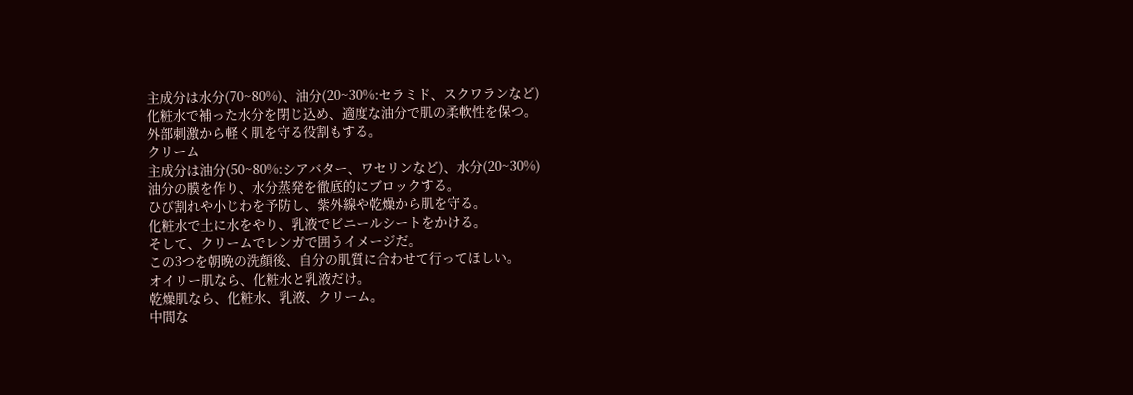主成分は水分(70~80%)、油分(20~30%:セラミド、スクワランなど)
化粧水で補った水分を閉じ込め、適度な油分で肌の柔軟性を保つ。
外部刺激から軽く肌を守る役割もする。
クリーム
主成分は油分(50~80%:シアバター、ワセリンなど)、水分(20~30%)
油分の膜を作り、水分蒸発を徹底的にブロックする。
ひび割れや小じわを予防し、紫外線や乾燥から肌を守る。
化粧水で土に水をやり、乳液でビニールシートをかける。
そして、クリームでレンガで囲うイメージだ。
この3つを朝晩の洗顔後、自分の肌質に合わせて行ってほしい。
オイリー肌なら、化粧水と乳液だけ。
乾燥肌なら、化粧水、乳液、クリーム。
中間な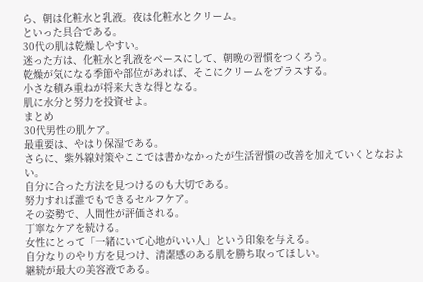ら、朝は化粧水と乳液。夜は化粧水とクリーム。
といった具合である。
30代の肌は乾燥しやすい。
迷った方は、化粧水と乳液をベースにして、朝晩の習慣をつくろう。
乾燥が気になる季節や部位があれば、そこにクリームをプラスする。
小さな積み重ねが将来大きな得となる。
肌に水分と努力を投資せよ。
まとめ
30代男性の肌ケア。
最重要は、やはり保湿である。
さらに、紫外線対策やここでは書かなかったが生活習慣の改善を加えていくとなおよい。
自分に合った方法を見つけるのも大切である。
努力すれば誰でもできるセルフケア。
その姿勢で、人間性が評価される。
丁寧なケアを続ける。
女性にとって「一緒にいて心地がいい人」という印象を与える。
自分なりのやり方を見つけ、清潔感のある肌を勝ち取ってほしい。
継続が最大の美容液である。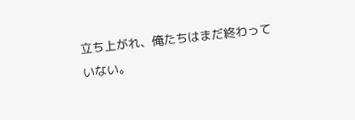立ち上がれ、俺たちはまだ終わっていない。